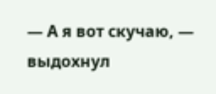— А я вот скучаю, — выдохнул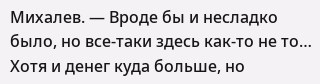Михалев. — Вроде бы и несладко было, но все-таки здесь как-то не то… Хотя и денег куда больше, но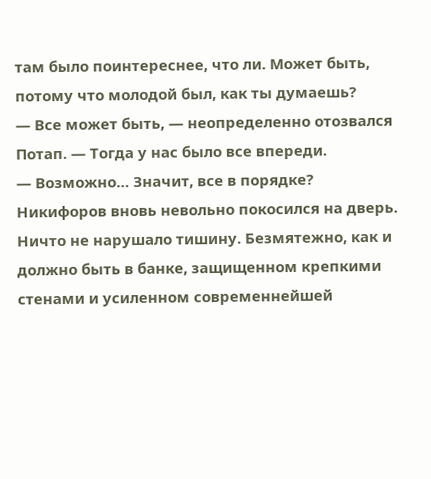там было поинтереснее, что ли. Может быть, потому что молодой был, как ты думаешь?
— Все может быть, — неопределенно отозвался Потап. — Тогда у нас было все впереди.
— Возможно… Значит, все в порядке?
Никифоров вновь невольно покосился на дверь. Ничто не нарушало тишину. Безмятежно, как и должно быть в банке, защищенном крепкими стенами и усиленном современнейшей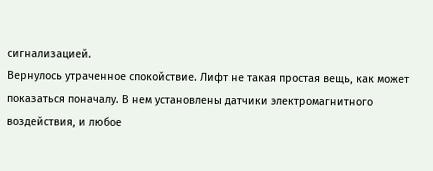сигнализацией.
Вернулось утраченное спокойствие. Лифт не такая простая вещь, как может показаться поначалу. В нем установлены датчики электромагнитного воздействия, и любое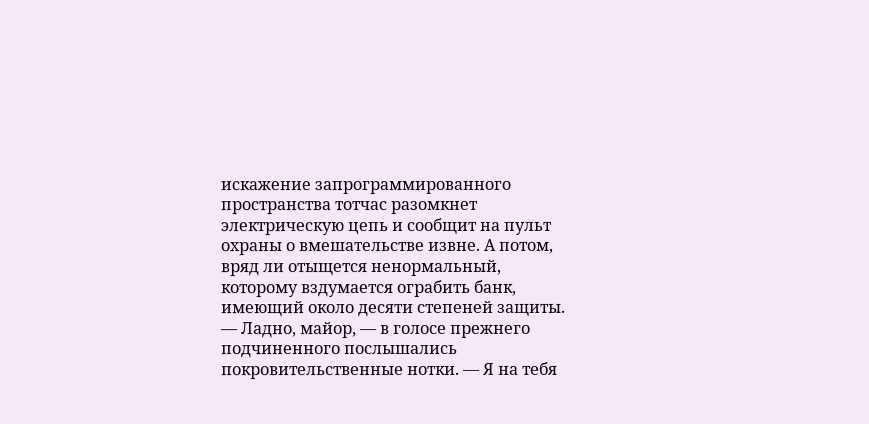искажение запрограммированного пространства тотчас разомкнет электрическую цепь и сообщит на пульт охраны о вмешательстве извне. А потом, вряд ли отыщется ненормальный, которому вздумается ограбить банк, имеющий около десяти степеней защиты.
— Ладно, майор, — в голосе прежнего подчиненного послышались покровительственные нотки. — Я на тебя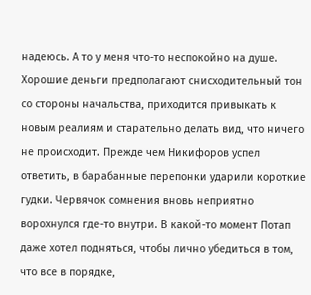надеюсь. А то у меня что-то неспокойно на душе.
Хорошие деньги предполагают снисходительный тон со стороны начальства, приходится привыкать к новым реалиям и старательно делать вид, что ничего не происходит. Прежде чем Никифоров успел ответить, в барабанные перепонки ударили короткие гудки. Червячок сомнения вновь неприятно ворохнулся где-то внутри. В какой-то момент Потап даже хотел подняться, чтобы лично убедиться в том, что все в порядке,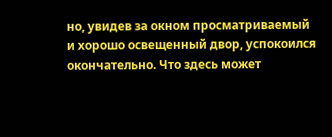но, увидев за окном просматриваемый и хорошо освещенный двор, успокоился окончательно. Что здесь может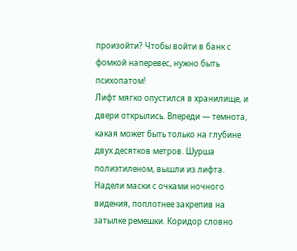произойти? Чтобы войти в банк с фомкой наперевес, нужно быть психопатом!
Лифт мягко опустился в хранилище, и двери открылись. Впереди — темнота, какая может быть только на глубине двух десятков метров. Шурша полиэтиленом, вышли из лифта. Надели маски с очками ночного видения, поплотнее закрепив на затылке ремешки. Коридор словно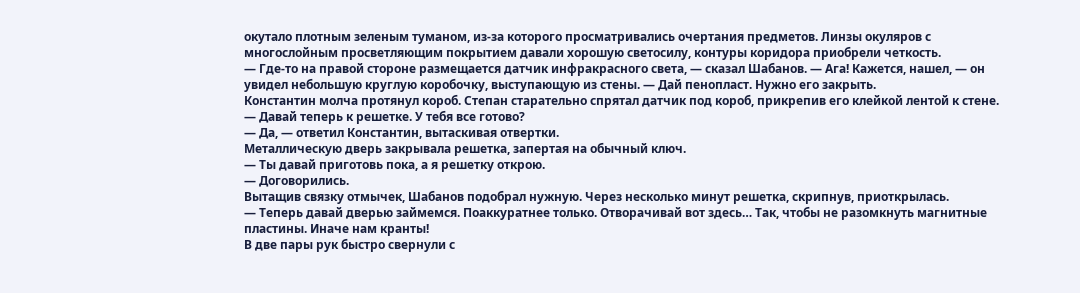окутало плотным зеленым туманом, из-за которого просматривались очертания предметов. Линзы окуляров с многослойным просветляющим покрытием давали хорошую светосилу, контуры коридора приобрели четкость.
— Где-то на правой стороне размещается датчик инфракрасного света, — сказал Шабанов. — Ага! Кажется, нашел, — он увидел небольшую круглую коробочку, выступающую из стены. — Дай пенопласт. Нужно его закрыть.
Константин молча протянул короб. Степан старательно спрятал датчик под короб, прикрепив его клейкой лентой к стене.
— Давай теперь к решетке. У тебя все готово?
— Да, — ответил Константин, вытаскивая отвертки.
Металлическую дверь закрывала решетка, запертая на обычный ключ.
— Ты давай приготовь пока, а я решетку открою.
— Договорились.
Вытащив связку отмычек, Шабанов подобрал нужную. Через несколько минут решетка, скрипнув, приоткрылась.
— Теперь давай дверью займемся. Поаккуратнее только. Отворачивай вот здесь… Так, чтобы не разомкнуть магнитные пластины. Иначе нам кранты!
В две пары рук быстро свернули с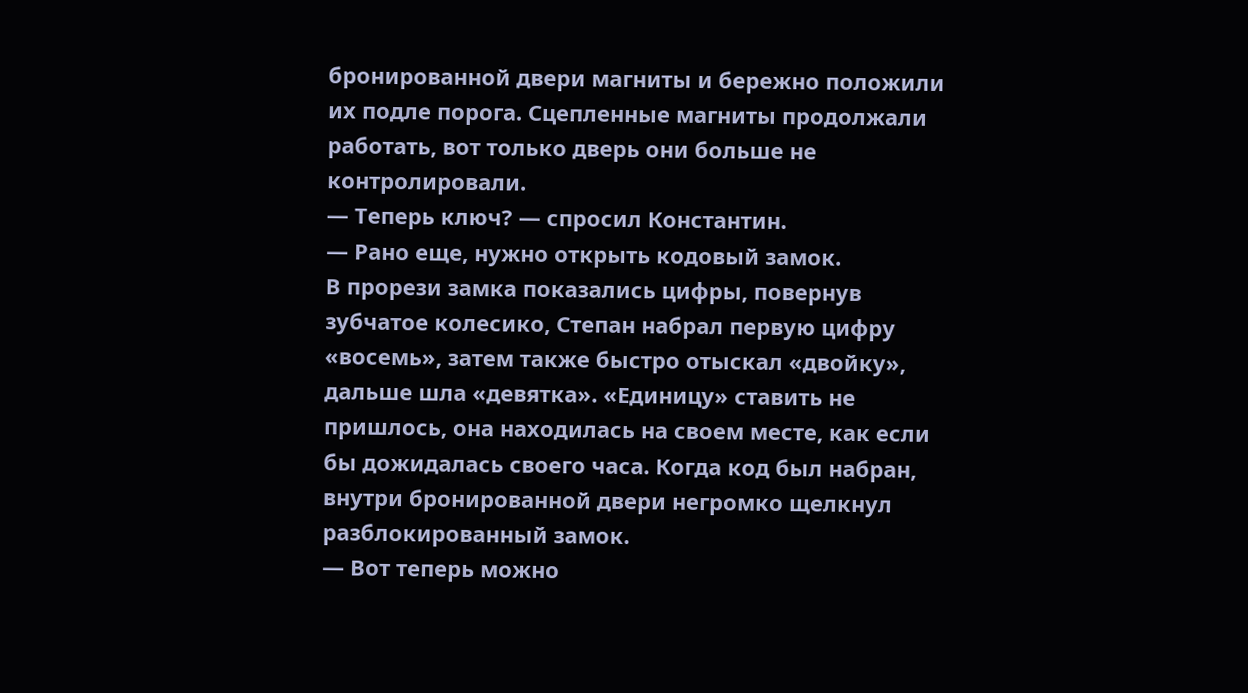бронированной двери магниты и бережно положили их подле порога. Сцепленные магниты продолжали работать, вот только дверь они больше не контролировали.
— Теперь ключ? — спросил Константин.
— Рано еще, нужно открыть кодовый замок.
В прорези замка показались цифры, повернув зубчатое колесико, Степан набрал первую цифру «восемь», затем также быстро отыскал «двойку», дальше шла «девятка». «Единицу» ставить не пришлось, она находилась на своем месте, как если бы дожидалась своего часа. Когда код был набран, внутри бронированной двери негромко щелкнул разблокированный замок.
— Вот теперь можно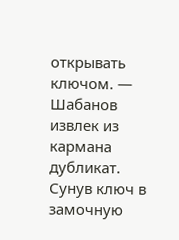открывать ключом. — Шабанов извлек из кармана дубликат.
Сунув ключ в замочную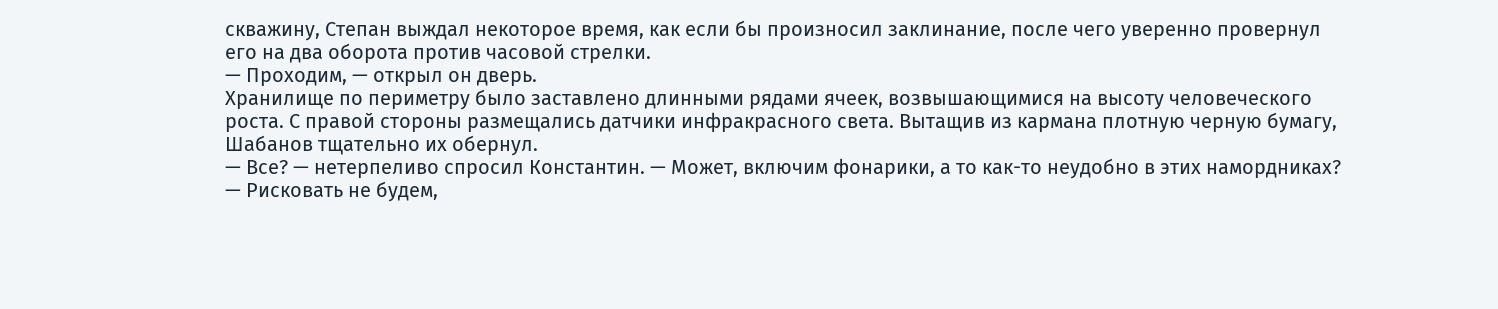скважину, Степан выждал некоторое время, как если бы произносил заклинание, после чего уверенно провернул его на два оборота против часовой стрелки.
— Проходим, — открыл он дверь.
Хранилище по периметру было заставлено длинными рядами ячеек, возвышающимися на высоту человеческого роста. С правой стороны размещались датчики инфракрасного света. Вытащив из кармана плотную черную бумагу, Шабанов тщательно их обернул.
— Все? — нетерпеливо спросил Константин. — Может, включим фонарики, а то как-то неудобно в этих намордниках?
— Рисковать не будем,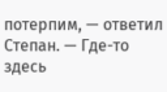потерпим, — ответил Степан. — Где-то здесь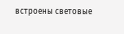встроены световые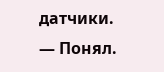датчики.
— Понял.